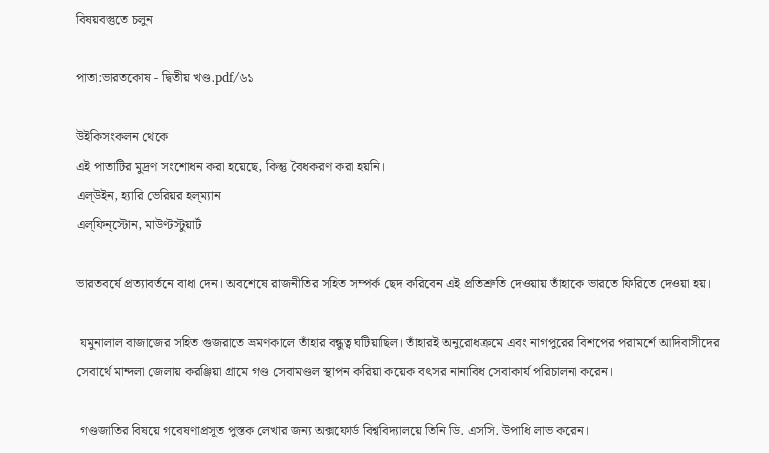বিষয়বস্তুতে চলুন

পাতা:ভারতকোষ - দ্বিতীয় খণ্ড.pdf/৬১

উইকিসংকলন থেকে
এই পাতাটির মুদ্রণ সংশোধন করা হয়েছে, কিন্তু বৈধকরণ করা হয়নি।
এল্‌উইন, হ্যারি ভেরিয়র হল্‌ম্যান
এল্‌ফিন্‌স্টোন, মাউণ্টস্টুয়ার্ট

ভারতবর্ষে প্রত্যাবর্তনে বাধা দেন। অবশেষে রাজনীতির সহিত সম্পর্ক ছেদ করিবেন এই প্রতিশ্রুতি দেওয়ায় তাঁহাকে ভারতে ফিরিতে দেওয়া হয়।

 যমুনালাল বাজাজের সহিত গুজরাতে ভ্রমণকালে তাঁহার বন্ধুত্ব ঘটিয়াছিল। তাঁহারই অনুরোধক্রমে এবং নাগপুরের বিশপের পরামর্শে আদিবাসীদের সেবার্থে মান্দলা জেলায় করঞ্জিয়া গ্রামে গণ্ড সেবামণ্ডল স্থাপন করিয়া কয়েক বৎসর নানাবিধ সেবাকার্য পরিচালনা করেন।

 গণ্ডজাতির বিষয়ে গবেষণাপ্রসূত পুস্তক লেখার জন্য অক্সফোর্ড বিশ্ববিদ্যালয়ে তিনি ডি. এসসি. উপাধি লাভ করেন।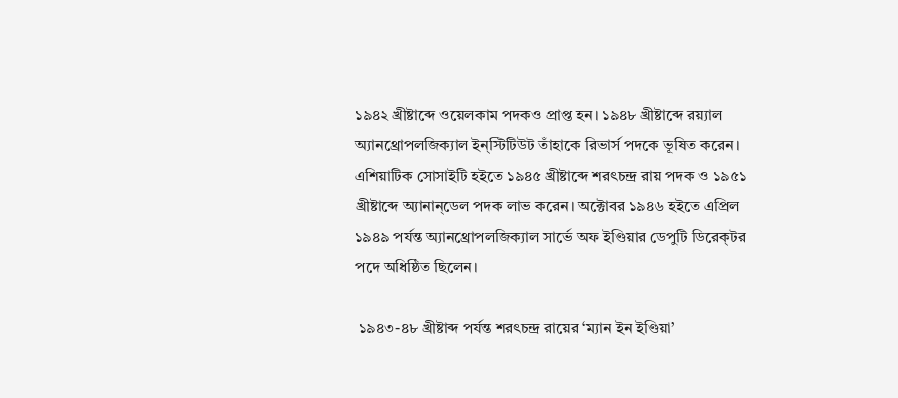১৯৪২ খ্রীষ্টাব্দে ওয়েলকাম পদকও প্রাপ্ত হন। ১৯৪৮ খ্রীষ্টাব্দে রয়্যাল অ্যানথ্রোপলজিক্যাল ইন্‌স্টিটিউট তাঁহাকে রিভার্স পদকে ভূষিত করেন। এশিয়াটিক সোসাইটি হইতে ১৯৪৫ খ্রীষ্টাব্দে শরৎচন্দ্র রায় পদক ও ১৯৫১ খ্রীষ্টাব্দে অ্যানান্‌ডেল পদক লাভ করেন। অক্টোবর ১৯৪৬ হইতে এপ্রিল ১৯৪৯ পর্যন্ত অ্যানথ্রোপলজিক্যাল সার্ভে অফ ইণ্ডিয়ার ডেপুটি ডিরেক্‌টর পদে অধিষ্ঠিত ছিলেন।

 ১৯৪৩-৪৮ খ্রীষ্টাব্দ পর্যন্ত শরৎচন্দ্র রায়ের ‘ম্যান ইন ইণ্ডিয়া’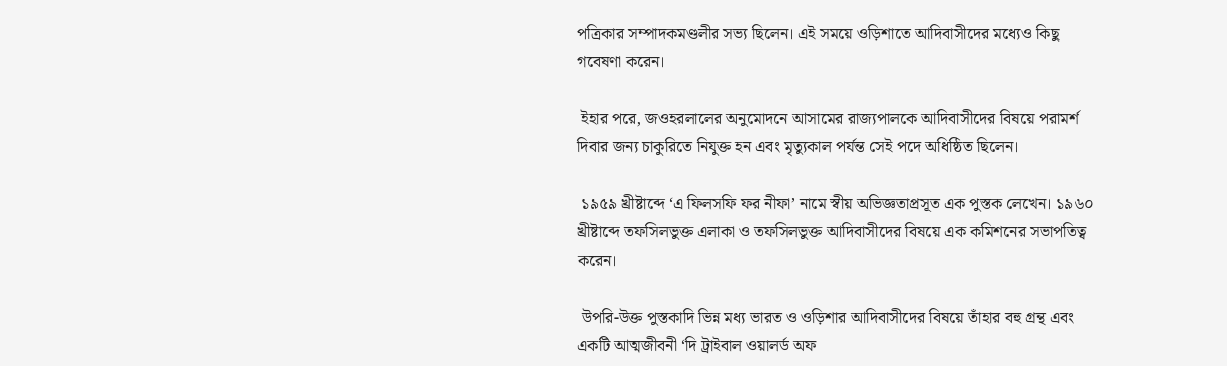পত্রিকার সম্পাদকমণ্ডলীর সভ্য ছিলেন। এই সময়ে ওড়িশাতে আদিবাসীদের মধ্যেও কিছু গবেষণা করেন।

 ইহার পরে, জওহরলালের অনুমোদনে আসামের রাজ্যপালকে আদিবাসীদের বিষয়ে পরামর্শ দিবার জন্য চাকুরিতে নিযুক্ত হন এবং মৃত্যুকাল পর্যন্ত সেই পদে অধিষ্ঠিত ছিলেন।

 ১৯৫৯ খ্রীষ্টাব্দে ‘এ ফিলসফি ফর নীফা’ নামে স্বীয় অভিজ্ঞতাপ্রসূত এক পুস্তক লেখেন। ১৯৬০ খ্রীষ্টাব্দে তফসিলভুক্ত এলাকা ও তফসিলভুক্ত আদিবাসীদের বিষয়ে এক কমিশনের সভাপতিত্ব করেন।

 উপরি-উক্ত পুস্তকাদি ভিন্ন মধ্য ভারত ও ওড়িশার আদিবাসীদের বিষয়ে তাঁহার বহু গ্রন্থ এবং একটি আত্মজীবনী ‘দি ট্রাইবাল ওয়ালর্ড অফ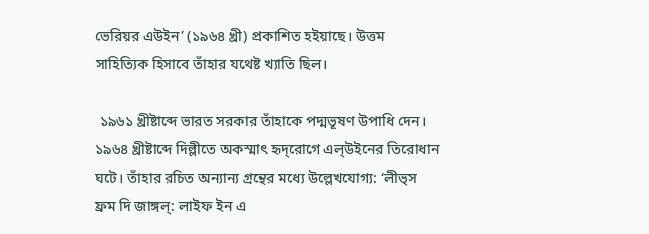ভেরিয়র এউইন’ (১৯৬৪ খ্রী) প্রকাশিত হইয়াছে। উত্তম সাহিত্যিক হিসাবে তাঁহার যথেষ্ট খ্যাতি ছিল।

 ১৯৬১ খ্রীষ্টাব্দে ভারত সরকার তাঁহাকে পদ্মভূষণ উপাধি দেন। ১৯৬৪ খ্রীষ্টাব্দে দিল্লীতে অকস্মাৎ হৃদ্‌রোগে এল্‌উইনের তিরোধান ঘটে। তাঁহার রচিত অন্যান্য গ্রন্থের মধ্যে উল্লেখযোগ্য: ‘লীভ্‌স ফ্রম দি জাঙ্গল্‌: লাইফ ইন এ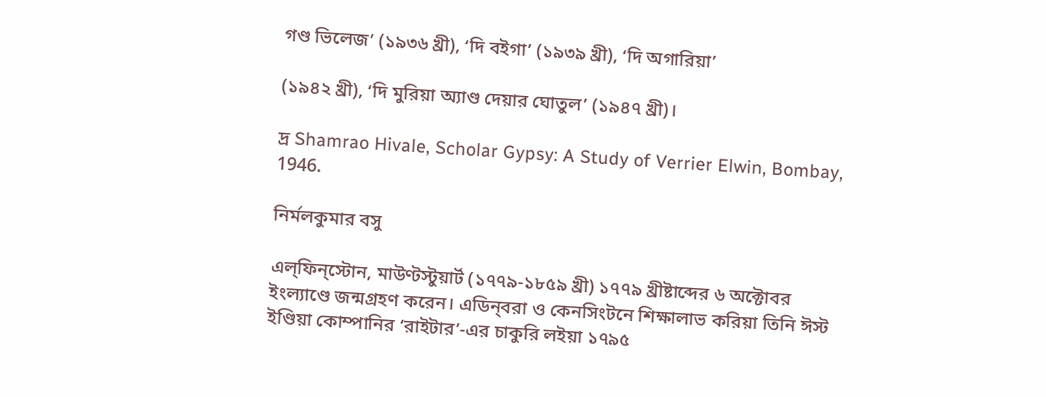গণ্ড ভিলেজ’ (১৯৩৬ খ্রী), ‘দি বইগা’ (১৯৩৯ খ্রী), ‘দি অগারিয়া’

(১৯৪২ খ্রী), ‘দি মুরিয়া অ্যাণ্ড দেয়ার ঘোতুল’ (১৯৪৭ খ্রী)।

দ্র Shamrao Hivale, Scholar Gypsy: A Study of Verrier Elwin, Bombay, 1946.

নির্মলকুমার বসু

এল্‌ফিন্‌স্টোন, মাউণ্টস্টুয়ার্ট (১৭৭৯-১৮৫৯ খ্রী) ১৭৭৯ খ্রীষ্টাব্দের ৬ অক্টোবর ইংল্যাণ্ডে জন্মগ্রহণ করেন। এডিন্‌বরা ও কেনসিংটনে শিক্ষালাভ করিয়া তিনি ঈস্ট ইণ্ডিয়া কোম্পানির ‘রাইটার’-এর চাকুরি লইয়া ১৭৯৫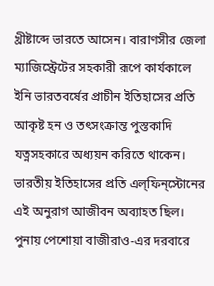খ্রীষ্টাব্দে ভারতে আসেন। বারাণসীর জেলা ম্যাজিস্ট্রেটের সহকারী রূপে কার্যকালে ইনি ভারতবর্ষের প্রাচীন ইতিহাসের প্রতি আকৃষ্ট হন ও তৎসংক্রান্ত পুস্তকাদি যত্নসহকারে অধ্যয়ন করিতে থাকেন। ভারতীয় ইতিহাসের প্রতি এল্‌ফিন্‌স্টোনের এই অনুরাগ আজীবন অব্যাহত ছিল। পুনায় পেশোয়া বাজীরাও-এর দরবারে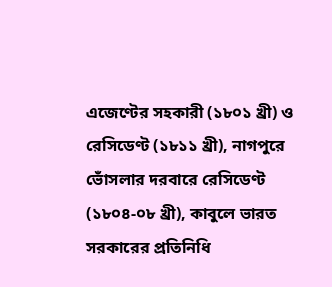এজেণ্টের সহকারী (১৮০১ খ্রী) ও রেসিডেণ্ট (১৮১১ খ্রী), নাগপুরে ভোঁসলার দরবারে রেসিডেণ্ট (১৮০৪-০৮ খ্রী), কাবুলে ভারত সরকারের প্রতিনিধি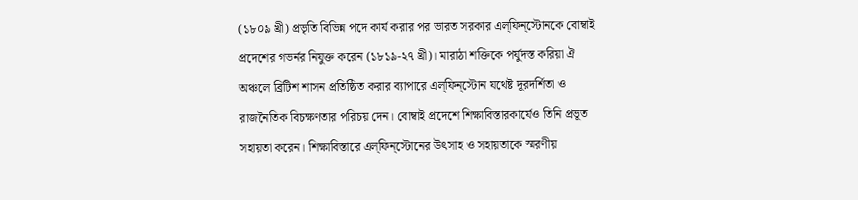(১৮০৯ খ্রী) প্রভৃতি বিভিন্ন পদে কার্য করার পর ভারত সরকার এল্‌ফিন্‌স্টোনকে বোম্বাই প্রদেশের গভর্নর নিযুক্ত করেন (১৮১৯-২৭ খ্রী)। মারাঠা শক্তিকে পর্যুদস্ত করিয়া ঐ অঞ্চলে ব্রিটিশ শাসন প্রতিষ্ঠিত করার ব্যাপারে এল্‌ফিন্‌স্টোন যথেষ্ট দূরদর্শিতা ও রাজনৈতিক বিচক্ষণতার পরিচয় দেন। বোম্বাই প্রদেশে শিক্ষাবিস্তারকার্যেও তিনি প্রভূত সহায়তা করেন। শিক্ষাবিস্তারে এল্‌ফিন্‌স্টোনের উৎসাহ ও সহায়তাকে স্মরণীয়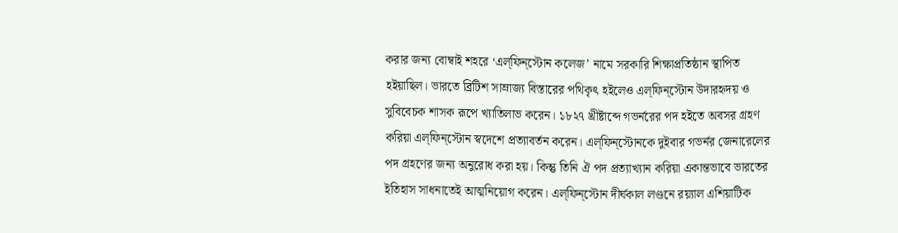করার জন্য বোম্বাই শহরে ‘এল্‌ফিন্‌স্টোন কলেজ’ নামে সরকারি শিক্ষাপ্রতিষ্ঠান স্থাপিত হইয়াছিল। ভারতে ব্রিটিশ সাম্রাজ্য বিস্তারের পথিকৃৎ হইলেও এল্‌ফিন্‌স্টোন উদারহৃদয় ও সুবিবেচক শাসক রূপে খ্যাতিলাভ করেন। ১৮২৭ খ্রীষ্টাব্দে গভর্নরের পদ হইতে অবসর গ্রহণ করিয়া এল্‌ফিন্‌স্টোন স্বদেশে প্রত্যাবর্তন করেন। এল্‌ফিন্‌স্টোনকে দুইবার গভর্নর জেনারেলের পদ গ্রহণের জন্য অনুরোধ করা হয়। কিন্তু তিনি ঐ পদ প্রত্যাখ্যান করিয়া একান্তভাবে ভারতের ইতিহাস সাধনাতেই আত্মনিয়োগ করেন। এল্‌ফিন্‌স্টোন দীর্ঘকাল লণ্ডনে রয়্যাল এশিয়াটিক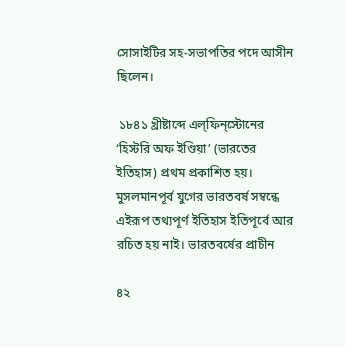সোসাইটির সহ-সভাপতির পদে আসীন ছিলেন।

 ১৮৪১ খ্রীষ্টাব্দে এল্‌ফিন্‌স্টোনের ‘হিস্টরি অফ ইণ্ডিয়া’ (ভারতের ইতিহাস) প্রথম প্রকাশিত হয়। মুসলমানপূর্ব যুগের ভারতবর্ষ সম্বন্ধে এইরূপ তথ্যপূর্ণ ইতিহাস ইতিপূর্বে আর রচিত হয় নাই। ভারতবর্ষের প্রাচীন

৪২